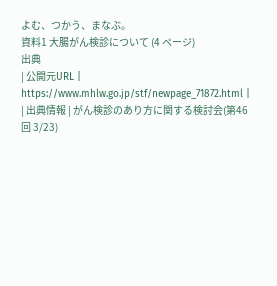よむ、つかう、まなぶ。
資料1 大腸がん検診について (4 ページ)
出典
| 公開元URL | https://www.mhlw.go.jp/stf/newpage_71872.html |
| 出典情報 | がん検診のあり方に関する検討会(第46回 3/23)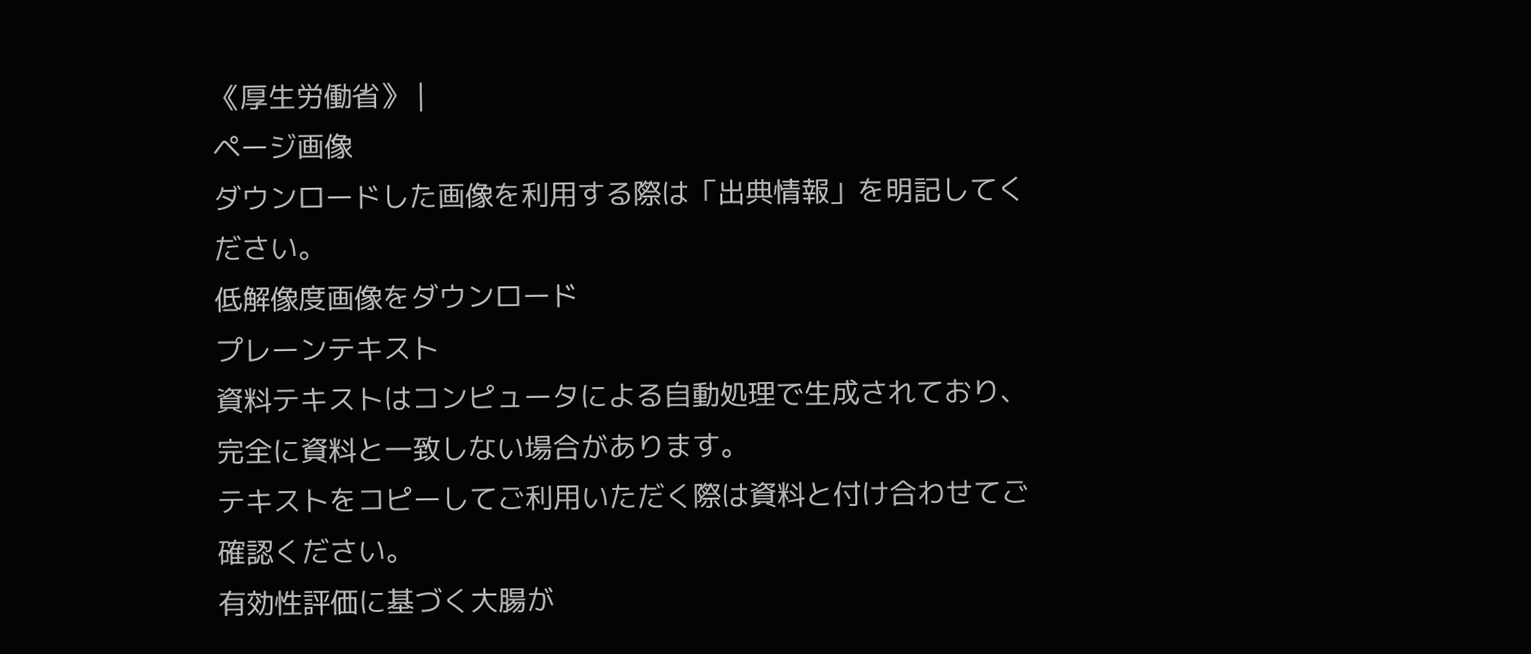《厚生労働省》 |
ページ画像
ダウンロードした画像を利用する際は「出典情報」を明記してください。
低解像度画像をダウンロード
プレーンテキスト
資料テキストはコンピュータによる自動処理で生成されており、完全に資料と一致しない場合があります。
テキストをコピーしてご利用いただく際は資料と付け合わせてご確認ください。
有効性評価に基づく大腸が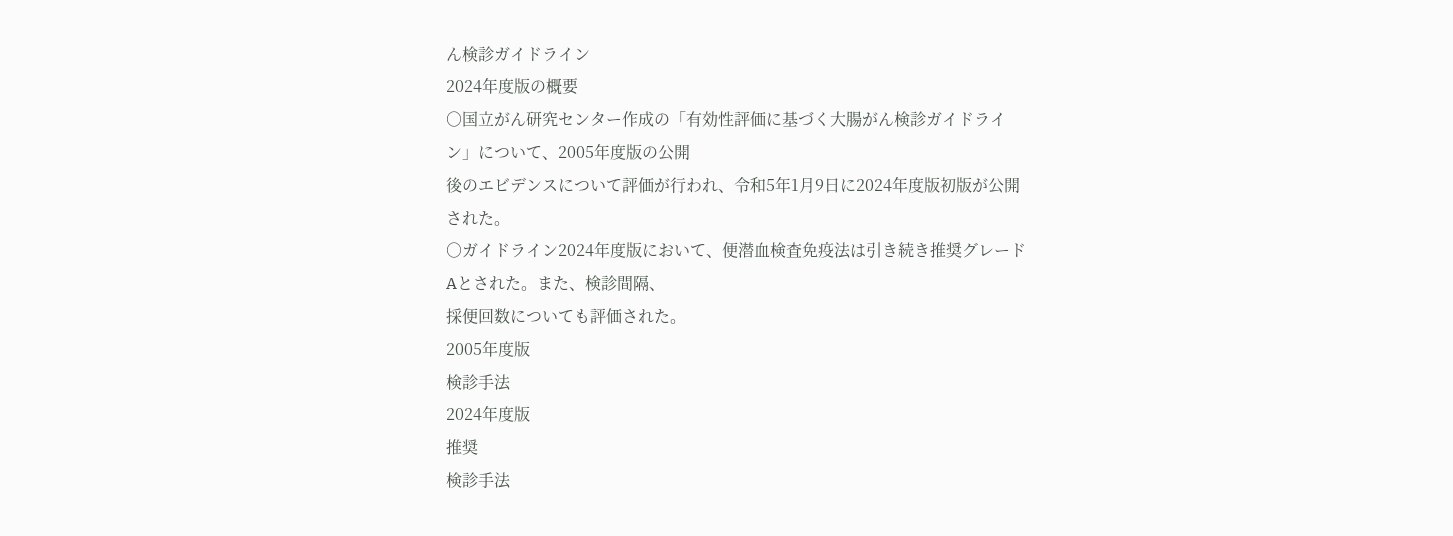ん検診ガイドライン
2024年度版の概要
○国立がん研究センター作成の「有効性評価に基づく大腸がん検診ガイドライン」について、2005年度版の公開
後のエビデンスについて評価が行われ、令和5年1月9日に2024年度版初版が公開された。
○ガイドライン2024年度版において、便潜血検査免疫法は引き続き推奨グレードAとされた。また、検診間隔、
採便回数についても評価された。
2005年度版
検診手法
2024年度版
推奨
検診手法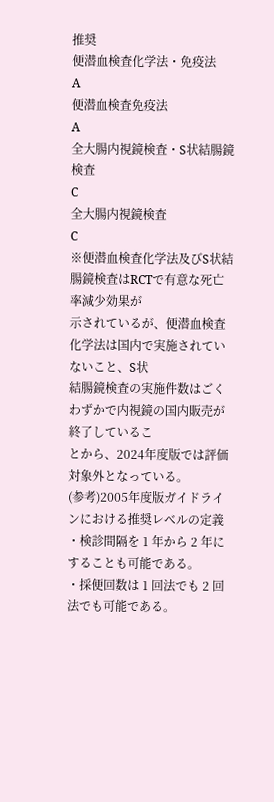推奨
便潜血検査化学法・免疫法
A
便潜血検査免疫法
A
全大腸内視鏡検査・S状結腸鏡検査
C
全大腸内視鏡検査
C
※便潜血検査化学法及びS状結腸鏡検査はRCTで有意な死亡率減少効果が
示されているが、便潜血検査化学法は国内で実施されていないこと、S状
結腸鏡検査の実施件数はごくわずかで内視鏡の国内販売が終了しているこ
とから、2024年度版では評価対象外となっている。
(参考)2005年度版ガイドラインにおける推奨レベルの定義
・検診間隔を 1 年から 2 年にすることも可能である。
・採便回数は 1 回法でも 2 回法でも可能である。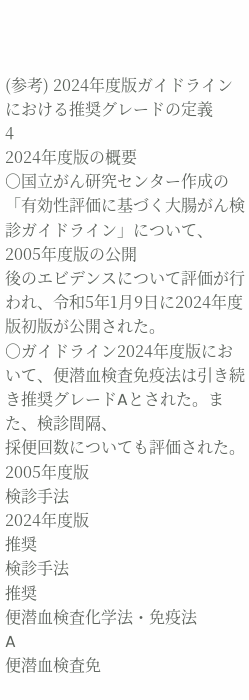(参考) 2024年度版ガイドラインにおける推奨グレードの定義
4
2024年度版の概要
○国立がん研究センター作成の「有効性評価に基づく大腸がん検診ガイドライン」について、2005年度版の公開
後のエビデンスについて評価が行われ、令和5年1月9日に2024年度版初版が公開された。
○ガイドライン2024年度版において、便潜血検査免疫法は引き続き推奨グレードAとされた。また、検診間隔、
採便回数についても評価された。
2005年度版
検診手法
2024年度版
推奨
検診手法
推奨
便潜血検査化学法・免疫法
A
便潜血検査免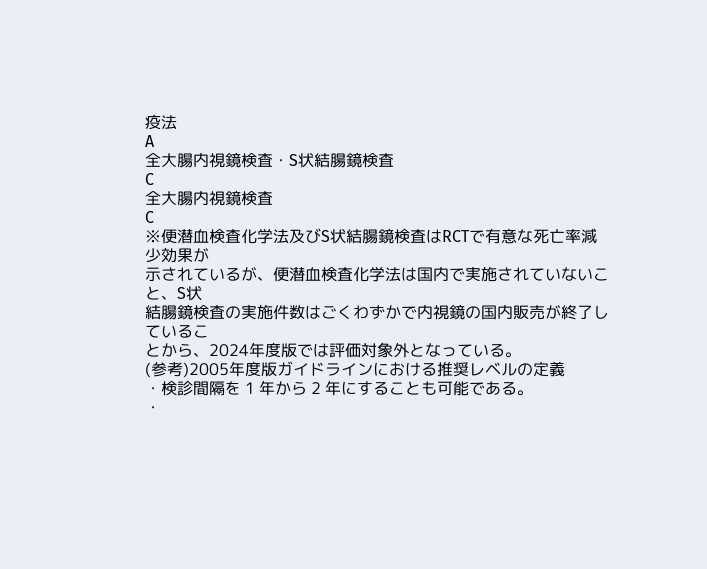疫法
A
全大腸内視鏡検査・S状結腸鏡検査
C
全大腸内視鏡検査
C
※便潜血検査化学法及びS状結腸鏡検査はRCTで有意な死亡率減少効果が
示されているが、便潜血検査化学法は国内で実施されていないこと、S状
結腸鏡検査の実施件数はごくわずかで内視鏡の国内販売が終了しているこ
とから、2024年度版では評価対象外となっている。
(参考)2005年度版ガイドラインにおける推奨レベルの定義
・検診間隔を 1 年から 2 年にすることも可能である。
・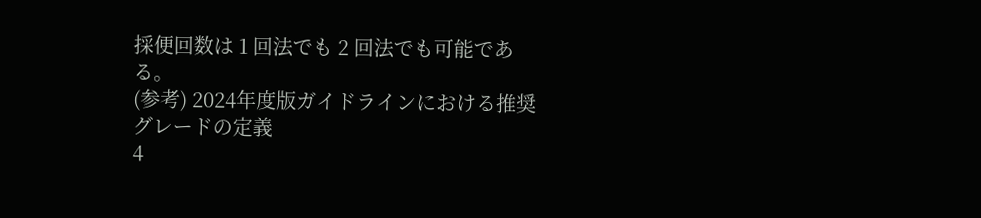採便回数は 1 回法でも 2 回法でも可能である。
(参考) 2024年度版ガイドラインにおける推奨グレードの定義
4